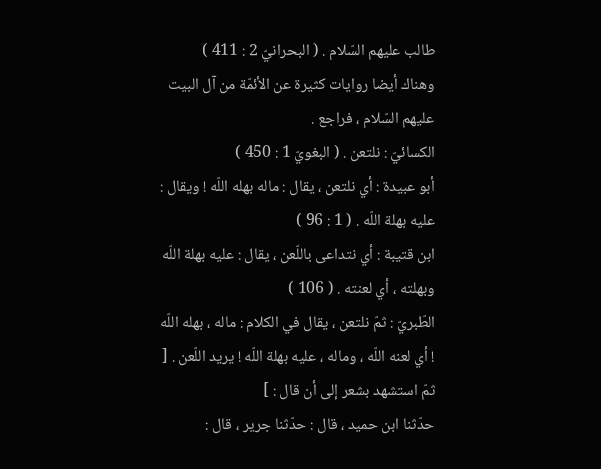طالب عليهم السّلام . ( البحرانيّ 2 : 411 )
وهناك أيضا روايات كثيرة عن الأئمّة من آل البيت عليهم السّلام ، فراجع .
الكسائيّ : نلتعن . ( البغويّ 1 : 450 )
أبو عبيدة : أي نلتعن ، يقال : ماله بهله اللّه ! ويقال :
عليه بهلة اللّه . ( 1 : 96 )
ابن قتيبة : أي نتداعى باللّعن ، يقال : عليه بهلة اللّه وبهلته ، أي لعنته . ( 106 )
الطّبريّ : ثمّ نلتعن ، يقال في الكلام : ماله ، بهله اللّه ! أي لعنه اللّه ، وماله ، عليه بهلة اللّه ! يريد اللّعن . [ ثمّ استشهد بشعر إلى أن قال : ]
حدّثنا ابن حميد ، قال : حدّثنا جرير ، قال :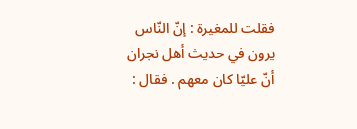فقلت للمغيرة : إنّ النّاس يرون في حديث أهل نجران أنّ عليّا كان معهم . فقال :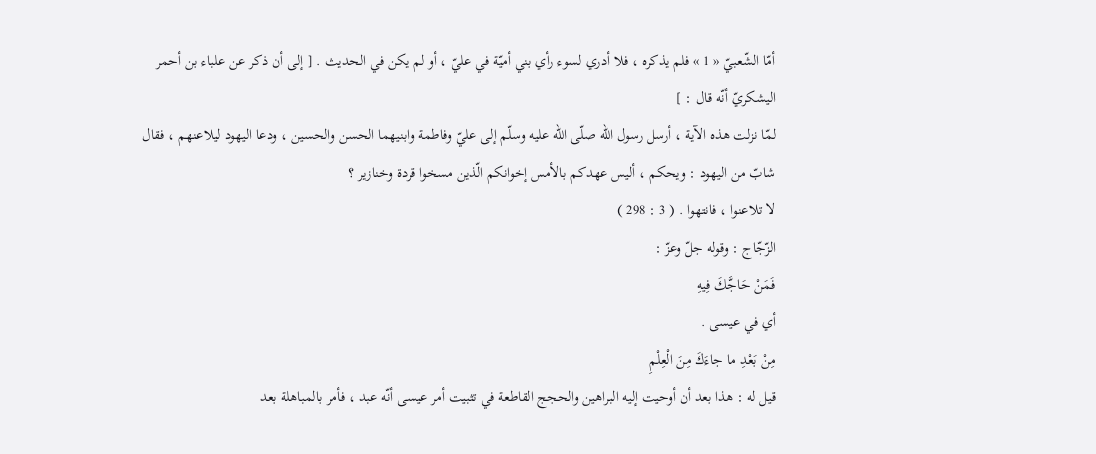أمّا الشّعبيّ « 1 » فلم يذكره ، فلا أدري لسوء رأي بني أميّة في عليّ ، أو لم يكن في الحديث . [ إلى أن ذكر عن علباء بن أحمر اليشكريّ أنّه قال : ]
لمّا نزلت هذه الآية ، أرسل رسول اللّه صلّى اللّه عليه وسلّم إلى عليّ وفاطمة وابنيهما الحسن والحسين ، ودعا اليهود ليلاعنهم ، فقال شابّ من اليهود : ويحكم ، أليس عهدكم بالأمس إخوانكم الّذين مسخوا قردة وخنازير ؟
لا تلاعنوا ، فانتهوا . ( 3 : 298 )
الزّجّاج : وقوله جلّ وعزّ :
فَمَنْ حَاجَّكَ فِيهِ
أي في عيسى .
مِنْ بَعْدِ ما جاءَكَ مِنَ الْعِلْمِ
قيل له : هذا بعد أن أوحيت إليه البراهين والحجج القاطعة في تثبيت أمر عيسى أنّه عبد ، فأمر بالمباهلة بعد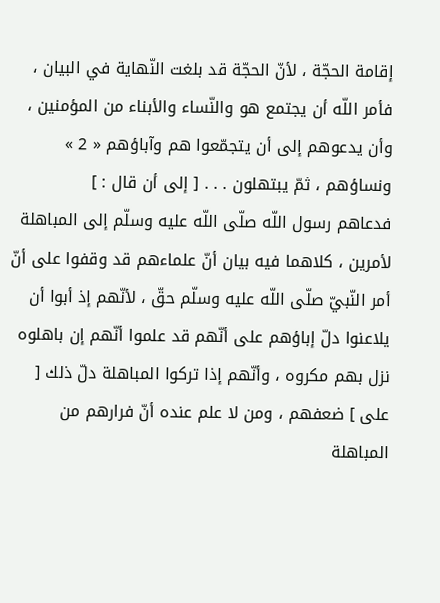إقامة الحجّة ، لأنّ الحجّة قد بلغت النّهاية في البيان ، فأمر اللّه أن يجتمع هو والنّساء والأبناء من المؤمنين ، وأن يدعوهم إلى أن يتجمّعوا هم وآباؤهم « 2 » ونساؤهم ، ثمّ يبتهلون . . . [ إلى أن قال : ]
فدعاهم رسول اللّه صلّى اللّه عليه وسلّم إلى المباهلة لأمرين ، كلاهما فيه بيان أنّ علماءهم قد وقفوا على أنّ أمر النّبيّ صلّى اللّه عليه وسلّم حقّ ، لأنّهم إذ أبوا أن يلاعنوا دلّ إباؤهم على أنّهم قد علموا أنّهم إن باهلوه نزل بهم مكروه ، وأنّهم إذا تركوا المباهلة دلّ ذلك [ على ] ضعفهم ، ومن لا علم عنده أنّ فرارهم من المباهلة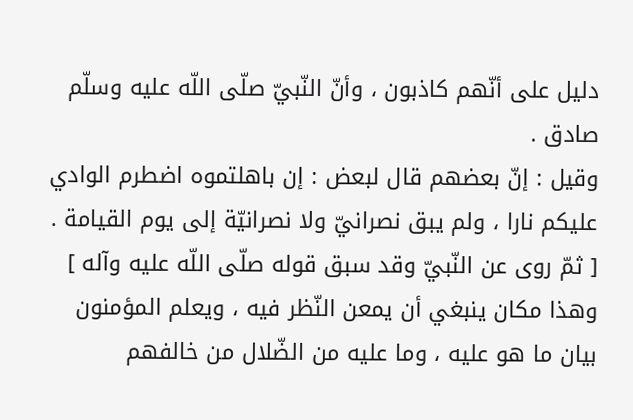دليل على أنّهم كاذبون ، وأنّ النّبيّ صلّى اللّه عليه وسلّم صادق .
وقيل : إنّ بعضهم قال لبعض : إن باهلتموه اضطرم الوادي عليكم نارا ، ولم يبق نصرانيّ ولا نصرانيّة إلى يوم القيامة . [ ثمّ روى عن النّبيّ وقد سبق قوله صلّى اللّه عليه وآله ]
وهذا مكان ينبغي أن يمعن النّظر فيه ، ويعلم المؤمنون بيان ما هو عليه ، وما عليه من الضّلال من خالفهم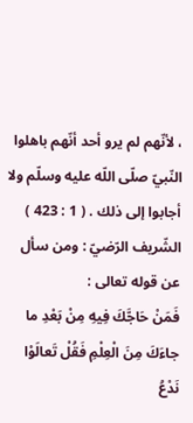، لأنّهم لم يرو أحد أنّهم باهلوا النّبيّ صلّى اللّه عليه وسلّم ولا أجابوا إلى ذلك . ( 1 : 423 )
الشّريف الرّضيّ : ومن سأل عن قوله تعالى :
فَمَنْ حَاجَّكَ فِيهِ مِنْ بَعْدِ ما جاءَكَ مِنَ الْعِلْمِ فَقُلْ تَعالَوْا نَدْعُ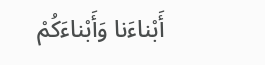أَبْناءَنا وَأَبْناءَكُمْ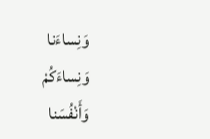وَنِساءَنا وَنِساءَكُمْ وَأَنْفُسَنا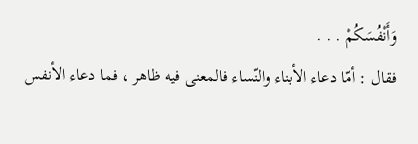وَأَنْفُسَكُمْ . . .
فقال : أمّا دعاء الأبناء والنّساء فالمعنى فيه ظاهر ، فما دعاء الأنفس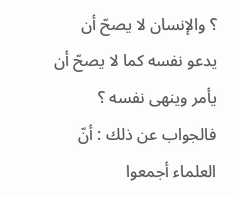؟ والإنسان لا يصحّ أن يدعو نفسه كما لا يصحّ أن يأمر وينهى نفسه ؟
فالجواب عن ذلك : أنّ العلماء أجمعوا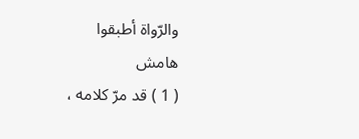والرّواة أطبقوا
هامش
( 1 ) قد مرّ كلامه ،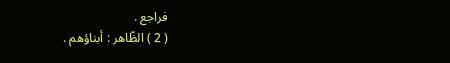فراجع .
( 2 ) الظّاهر : أبناؤهم .